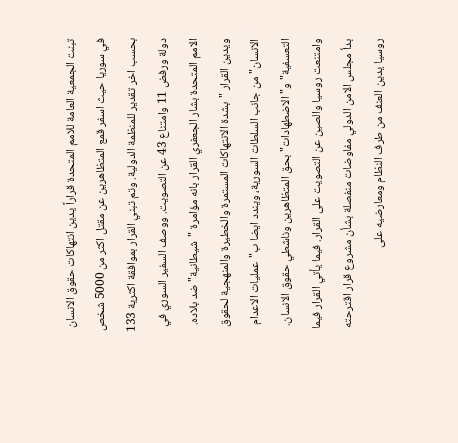تبنت الجمعية العامة للامم المتحدة قراراً يدين انتهاكات حقوق الانسان في سوريا حيث اسفر قمع المتظاهرين عن مقتل اكثر من 5000 شخص بحسب اخر تقدير للمنظمة الدولية. وتم تبني القرار بموافقة اكثرية 133 دولة ورفض 11 وامتناع 43 عن التصويت. ووصف السفير السوري في الامم المتحدة بشار الجعفري القرار بانه مؤامرة "شيطانية" ضد بلاده.
ويدين القرار "بشدة الانتهاكات المستمرة والخطيرة والمنهجية لحقوق الانسان" من جانب السلطات السورية، ويندد ايضا ب"عمليات الاعدام التعسفية" و"الاضطهادات" بحق المتظاهرين وناشطي حقوق الانسان. وامتنعت روسيا والصين عن التصويت على القرار. فيما يأتي القرار فيما بدأ مجلس الامن الدولي مفاوضات منفصلة بشأن مشروع قرار اقترحته روسيا يدين العنف من طرف النظام ومعارضيه على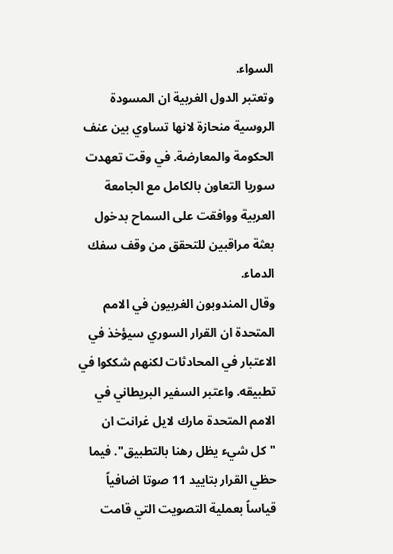السواء.
وتعتبر الدول الغربية ان المسودة الروسية منحازة لانها تساوي بين عنف الحكومة والمعارضة. في وقت تعهدت سوريا التعاون بالكامل مع الجامعة العربية ووافقت على السماح بدخول بعثة مراقبين للتحقق من وقف سفك الدماء.
وقال المندوبون الغربيون في الامم المتحدة ان القرار السوري سيؤخذ في الاعتبار في المحادثات لكنهم شككوا في تطبيقه. واعتبر السفير البريطاني في الامم المتحدة مارك لايل غرانت ان "كل شيء يظل رهنا بالتطبيق". فيما حظي القرار بتاييد 11 صوتا اضافياً قياساً بعملية التصويت التي قامت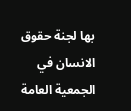بها لجنة حقوق الانسان في الجمعية العامة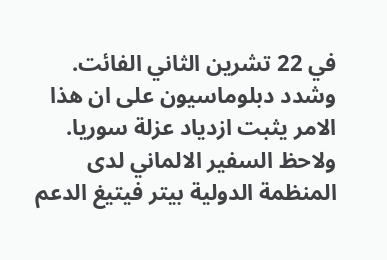في 22 تشرين الثاني الفائت. وشدد دبلوماسيون على ان هذا الامر يثبت ازدياد عزلة سوريا.
ولاحظ السفير الالماني لدى المنظمة الدولية بيتر فيتيغ الدعم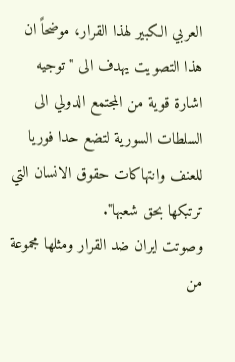العربي الكبير لهذا القرار، موضحاً ان هذا التصويت يهدف الى "توجيه اشارة قوية من المجتمع الدولي الى السلطات السورية لتضع حدا فوريا للعنف وانتهاكات حقوق الانسان التي ترتبكها بحق شعبها".
وصوتت ايران ضد القرار ومثلها مجموعة من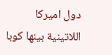دول اميركا اللاتينية بينها كوبا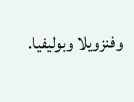وفنزويلا وبوليفيا.